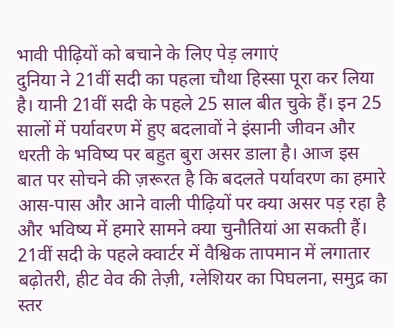भावी पीढ़ियों को बचाने के लिए पेड़ लगाएं
दुनिया ने 21वीं सदी का पहला चौथा हिस्सा पूरा कर लिया है। यानी 21वीं सदी के पहले 25 साल बीत चुके हैं। इन 25 सालों में पर्यावरण में हुए बदलावों ने इंसानी जीवन और धरती के भविष्य पर बहुत बुरा असर डाला है। आज इस बात पर सोचने की ज़रूरत है कि बदलते पर्यावरण का हमारे आस-पास और आने वाली पीढ़ियों पर क्या असर पड़ रहा है और भविष्य में हमारे सामने क्या चुनौतियां आ सकती हैं।
21वीं सदी के पहले क्वार्टर में वैश्विक तापमान में लगातार बढ़ोतरी, हीट वेव की तेज़ी, ग्लेशियर का पिघलना, समुद्र का स्तर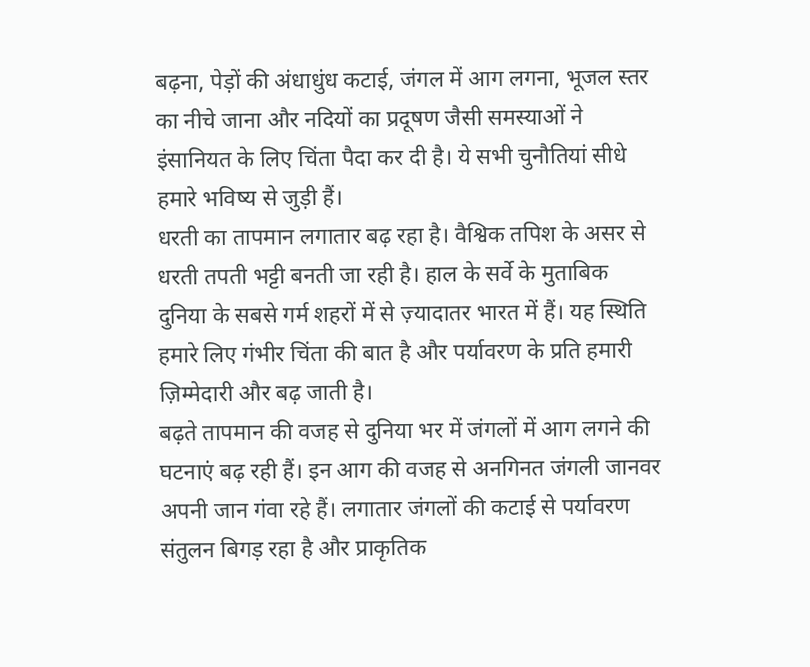बढ़ना, पेड़ों की अंधाधुंध कटाई, जंगल में आग लगना, भूजल स्तर का नीचे जाना और नदियों का प्रदूषण जैसी समस्याओं ने इंसानियत के लिए चिंता पैदा कर दी है। ये सभी चुनौतियां सीधे हमारे भविष्य से जुड़ी हैं।
धरती का तापमान लगातार बढ़ रहा है। वैश्विक तपिश के असर से धरती तपती भट्टी बनती जा रही है। हाल के सर्वे के मुताबिक दुनिया के सबसे गर्म शहरों में से ज़्यादातर भारत में हैं। यह स्थिति हमारे लिए गंभीर चिंता की बात है और पर्यावरण के प्रति हमारी ज़िम्मेदारी और बढ़ जाती है।
बढ़ते तापमान की वजह से दुनिया भर में जंगलों में आग लगने की घटनाएं बढ़ रही हैं। इन आग की वजह से अनगिनत जंगली जानवर अपनी जान गंवा रहे हैं। लगातार जंगलों की कटाई से पर्यावरण संतुलन बिगड़ रहा है और प्राकृतिक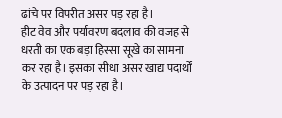ढांचे पर विपरीत असर पड़ रहा है।
हीट वेव और पर्यावरण बदलाव की वजह से धरती का एक बड़ा हिस्सा सूखे का सामना कर रहा है। इसका सीधा असर खाद्य पदार्थों के उत्पादन पर पड़ रहा है।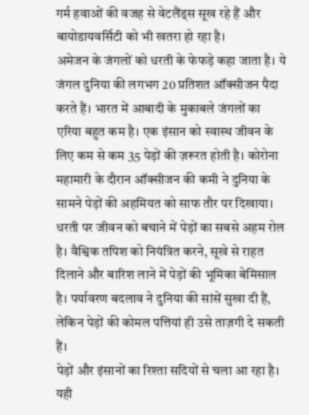गर्म हवाओं की वजह से वेटलैंड्स सूख रहे हैं और बायोडायवर्सिटी को भी खतरा हो रहा है।
अमेजन के जंगलों को धरती के फेफड़े कहा जाता है। ये जंगल दुनिया की लगभग 20 प्रतिशत ऑक्सीजन पैदा करते हैं। भारत में आबादी के मुकाबले जंगलों का एरिया बहुत कम है। एक इंसान को स्वास्थ जीवन के लिए कम से कम 35 पेड़ों की ज़रूरत होती है। कोरोना महामारी के दौरान ऑक्सीजन की कमी ने दुनिया के सामने पेड़ों की अहमियत को साफ तौर पर दिखाया। धरती पर जीवन को बचाने में पेड़ों का सबसे अहम रोल है। वैश्विक तपिश को नियंत्रित करने, सूखे से राहत दिलाने और बारिश लाने में पेड़ों की भूमिका बेमिसाल है। पर्यावरण बदलाव ने दुनिया की सांसें सुखा दी हैं, लेकिन पेड़ों की कोमल पत्तियां ही उसे ताज़गी दे सकती हैं।
पेड़ों और इंसानों का रिश्ता सदियों से चला आ रहा है। यही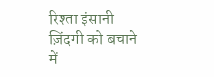रिश्ता इंसानी ज़िंदगी को बचाने में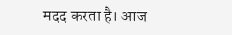मदद करता है। आज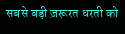सबसे बड़ी ज़रूरत धरती को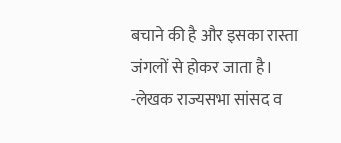बचाने की है और इसका रास्ता जंगलों से होकर जाता है।
-लेखक राज्यसभा सांसद व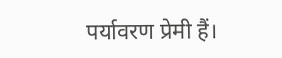पर्यावरण प्रेमी हैं।